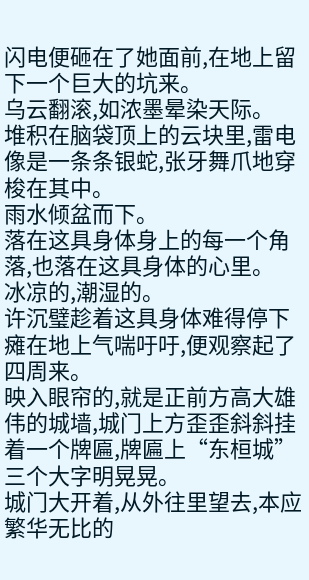闪电便砸在了她面前,在地上留下一个巨大的坑来。
乌云翻滚,如浓墨晕染天际。
堆积在脑袋顶上的云块里,雷电像是一条条银蛇,张牙舞爪地穿梭在其中。
雨水倾盆而下。
落在这具身体身上的每一个角落,也落在这具身体的心里。
冰凉的,潮湿的。
许沉璧趁着这具身体难得停下瘫在地上气喘吁吁,便观察起了四周来。
映入眼帘的,就是正前方高大雄伟的城墙,城门上方歪歪斜斜挂着一个牌匾,牌匾上“东桓城”三个大字明晃晃。
城门大开着,从外往里望去,本应繁华无比的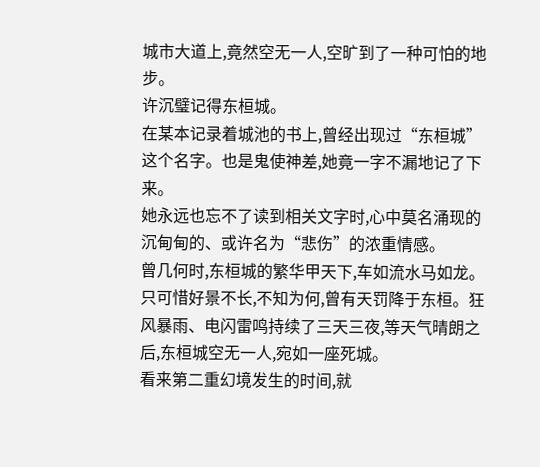城市大道上,竟然空无一人,空旷到了一种可怕的地步。
许沉璧记得东桓城。
在某本记录着城池的书上,曾经出现过“东桓城”这个名字。也是鬼使神差,她竟一字不漏地记了下来。
她永远也忘不了读到相关文字时,心中莫名涌现的沉甸甸的、或许名为“悲伤”的浓重情感。
曾几何时,东桓城的繁华甲天下,车如流水马如龙。只可惜好景不长,不知为何,曾有天罚降于东桓。狂风暴雨、电闪雷鸣持续了三天三夜,等天气晴朗之后,东桓城空无一人,宛如一座死城。
看来第二重幻境发生的时间,就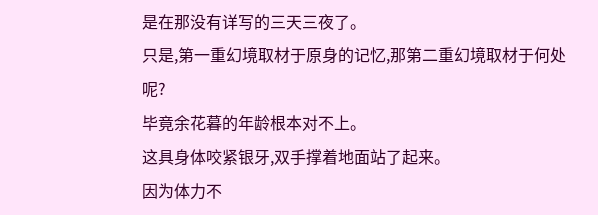是在那没有详写的三天三夜了。
只是,第一重幻境取材于原身的记忆,那第二重幻境取材于何处呢?
毕竟余花暮的年龄根本对不上。
这具身体咬紧银牙,双手撑着地面站了起来。
因为体力不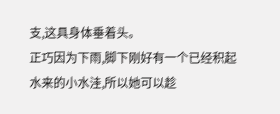支,这具身体垂着头。
正巧因为下雨,脚下刚好有一个已经积起水来的小水洼,所以她可以趁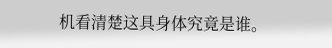机看清楚这具身体究竟是谁。